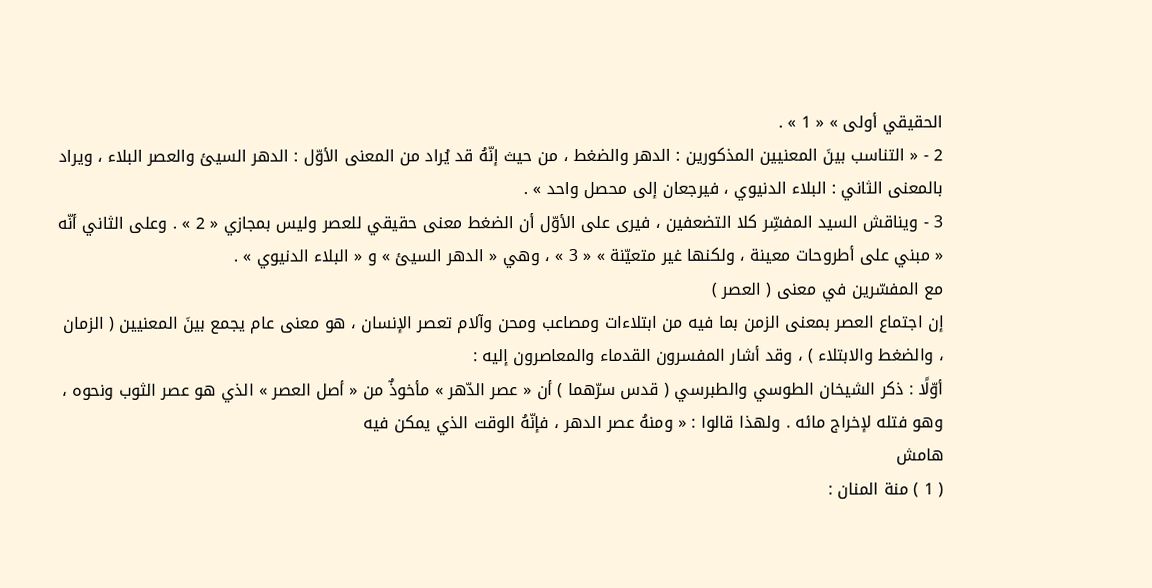الحقيقي أولى » « 1 » .
2 - « التناسب بينَ المعنيين المذكورين : الدهر والضغط ، من حيث إنّهُ قد يُراد من المعنى الأوّل : الدهر السيئ والعصر البلاء ، ويراد بالمعنى الثاني : البلاء الدنيوي ، فيرجعان إلى محصل واحد » .
3 - ويناقش السيد المفسِّر كلا التضعفين ، فيرى على الأوّل أن الضغط معنى حقيقي للعصر وليس بمجازي « 2 » . وعلى الثاني أنّه « مبني على أطروحات معينة ، ولكنها غير متعيّنة » « 3 » ، وهي « الدهر السيئ » و « البلاء الدنيوي » .
مع المفسّرين في معنى ( العصر )
إن اجتماع العصر بمعنى الزمن بما فيه من ابتلاءات ومصاعب ومحن وآلام تعصر الإنسان ، هو معنى عام يجمع بينَ المعنيين ( الزمان ، والضغط والابتلاء ) ، وقد أشار المفسرون القدماء والمعاصرون إليه :
أوّلًا : ذكر الشيخان الطوسي والطبرسي ( قدس سرّهما ) أن « عصر الدّهر » مأخوذٌ من « أصل العصر » الذي هو عصر الثوب ونحوه ، وهو فتله لإخراج مائه . ولهذا قالوا : « ومنهُ عصر الدهر ، فإنّهُ الوقت الذي يمكن فيه
هامش
( 1 ) منة المنان :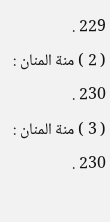229 .
( 2 ) منة المنان : 230 .
( 3 ) منة المنان : 230 .